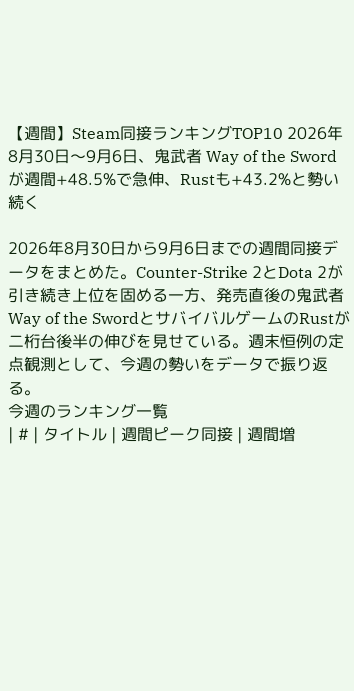【週間】Steam同接ランキングTOP10 2026年8月30日〜9月6日、鬼武者 Way of the Swordが週間+48.5%で急伸、Rustも+43.2%と勢い続く

2026年8月30日から9月6日までの週間同接データをまとめた。Counter-Strike 2とDota 2が引き続き上位を固める一方、発売直後の鬼武者 Way of the SwordとサバイバルゲームのRustが二桁台後半の伸びを見せている。週末恒例の定点観測として、今週の勢いをデータで振り返る。
今週のランキング一覧
| # | タイトル | 週間ピーク同接 | 週間増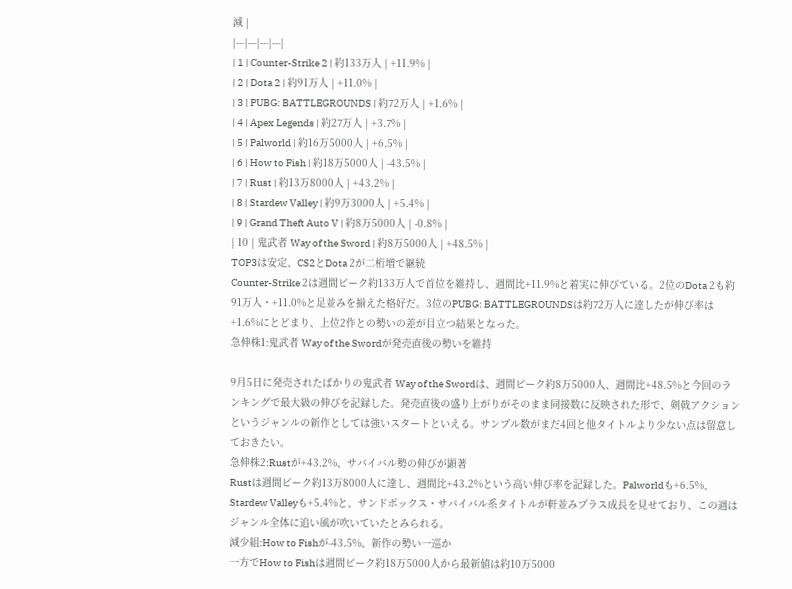減 |
|---|---|---|---|
| 1 | Counter-Strike 2 | 約133万人 | +11.9% |
| 2 | Dota 2 | 約91万人 | +11.0% |
| 3 | PUBG: BATTLEGROUNDS | 約72万人 | +1.6% |
| 4 | Apex Legends | 約27万人 | +3.7% |
| 5 | Palworld | 約16万5000人 | +6.5% |
| 6 | How to Fish | 約18万5000人 | -43.5% |
| 7 | Rust | 約13万8000人 | +43.2% |
| 8 | Stardew Valley | 約9万3000人 | +5.4% |
| 9 | Grand Theft Auto V | 約8万5000人 | -0.8% |
| 10 | 鬼武者 Way of the Sword | 約8万5000人 | +48.5% |
TOP3は安定、CS2とDota 2が二桁増で継続
Counter-Strike 2は週間ピーク約133万人で首位を維持し、週間比+11.9%と着実に伸びている。2位のDota 2も約91万人・+11.0%と足並みを揃えた格好だ。3位のPUBG: BATTLEGROUNDSは約72万人に達したが伸び率は+1.6%にとどまり、上位2作との勢いの差が目立つ結果となった。
急伸株1:鬼武者 Way of the Swordが発売直後の勢いを維持

9月5日に発売されたばかりの鬼武者 Way of the Swordは、週間ピーク約8万5000人、週間比+48.5%と今回のランキングで最大級の伸びを記録した。発売直後の盛り上がりがそのまま同接数に反映された形で、剣戟アクションというジャンルの新作としては強いスタートといえる。サンプル数がまだ4回と他タイトルより少ない点は留意しておきたい。
急伸株2:Rustが+43.2%、サバイバル勢の伸びが顕著
Rustは週間ピーク約13万8000人に達し、週間比+43.2%という高い伸び率を記録した。Palworldも+6.5%、Stardew Valleyも+5.4%と、サンドボックス・サバイバル系タイトルが軒並みプラス成長を見せており、この週はジャンル全体に追い風が吹いていたとみられる。
減少組:How to Fishが-43.5%、新作の勢い一巡か
一方でHow to Fishは週間ピーク約18万5000人から最新値は約10万5000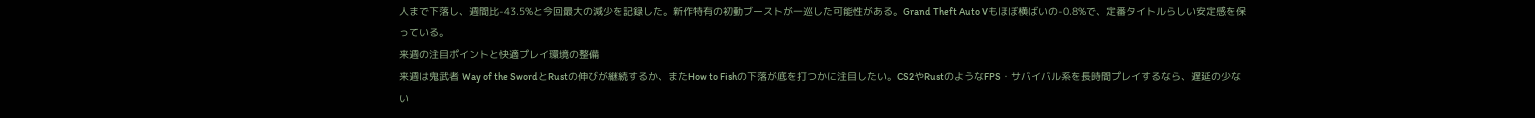人まで下落し、週間比-43.5%と今回最大の減少を記録した。新作特有の初動ブーストが一巡した可能性がある。Grand Theft Auto Vもほぼ横ばいの-0.8%で、定番タイトルらしい安定感を保っている。
来週の注目ポイントと快適プレイ環境の整備
来週は鬼武者 Way of the SwordとRustの伸びが継続するか、またHow to Fishの下落が底を打つかに注目したい。CS2やRustのようなFPS・サバイバル系を長時間プレイするなら、遅延の少ない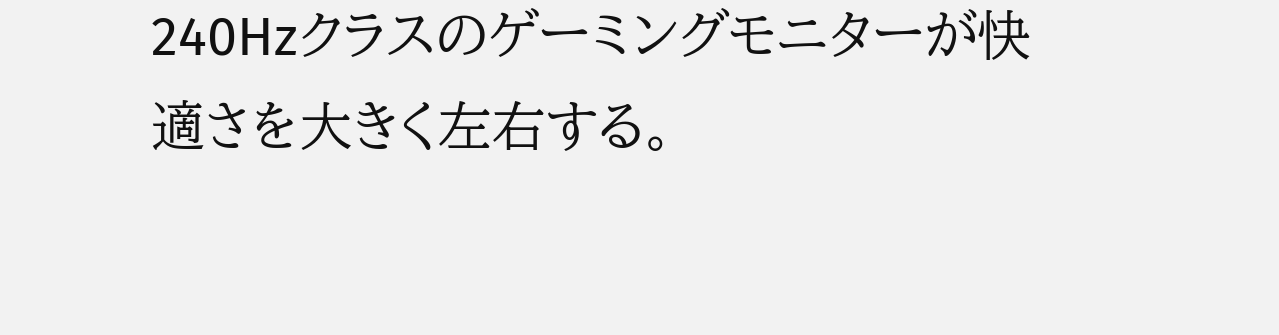240Hzクラスのゲーミングモニターが快適さを大きく左右する。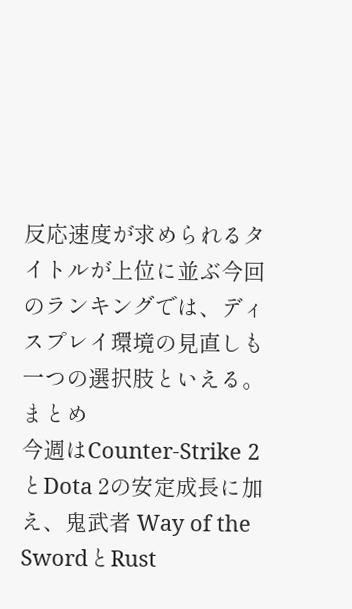反応速度が求められるタイトルが上位に並ぶ今回のランキングでは、ディスプレイ環境の見直しも一つの選択肢といえる。
まとめ
今週はCounter-Strike 2とDota 2の安定成長に加え、鬼武者 Way of the SwordとRust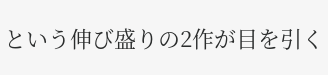という伸び盛りの2作が目を引く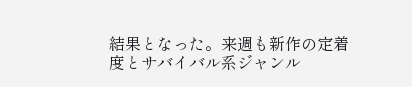結果となった。来週も新作の定着度とサバイバル系ジャンル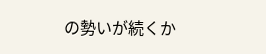の勢いが続くか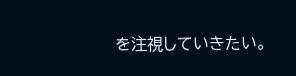を注視していきたい。